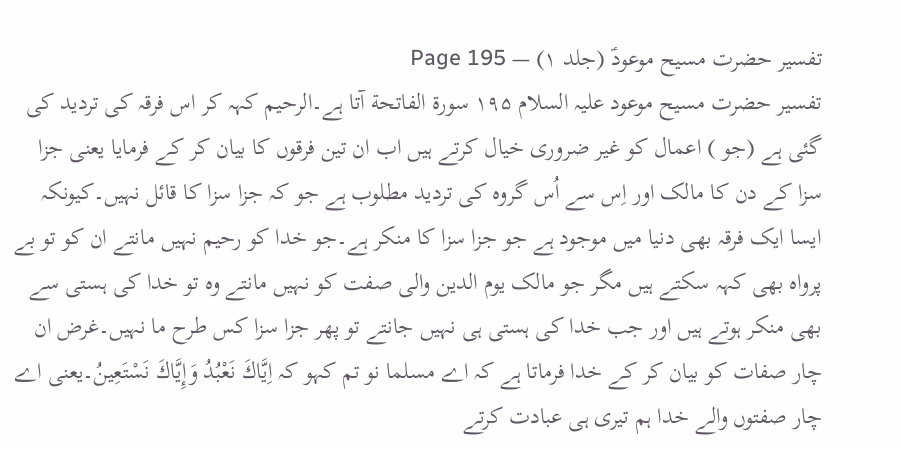تفسیر حضرت مسیح موعودؑ (جلد ۱) — Page 195
تفسیر حضرت مسیح موعود علیہ السلام ۱۹۵ سورة الفاتحة آتا ہے۔الرحیم کہہ کر اس فرقہ کی تردید کی گئی ہے (جو ) اعمال کو غیر ضروری خیال کرتے ہیں اب ان تین فرقوں کا بیان کر کے فرمایا یعنی جزا سزا کے دن کا مالک اور اِس سے اُس گروہ کی تردید مطلوب ہے جو کہ جزا سزا کا قائل نہیں۔کیونکہ ایسا ایک فرقہ بھی دنیا میں موجود ہے جو جزا سزا کا منکر ہے۔جو خدا کو رحیم نہیں مانتے ان کو تو بے پرواہ بھی کہہ سکتے ہیں مگر جو مالک یوم الدین والی صفت کو نہیں مانتے وہ تو خدا کی ہستی سے بھی منکر ہوتے ہیں اور جب خدا کی ہستی ہی نہیں جانتے تو پھر جزا سزا کس طرح ما نہیں۔غرض ان چار صفات کو بیان کر کے خدا فرماتا ہے کہ اے مسلما نو تم کہو کہ اِيَّاكَ نَعْبُدُ وَإِيَّاكَ نَسْتَعِينُ۔یعنی اے چار صفتوں والے خدا ہم تیری ہی عبادت کرتے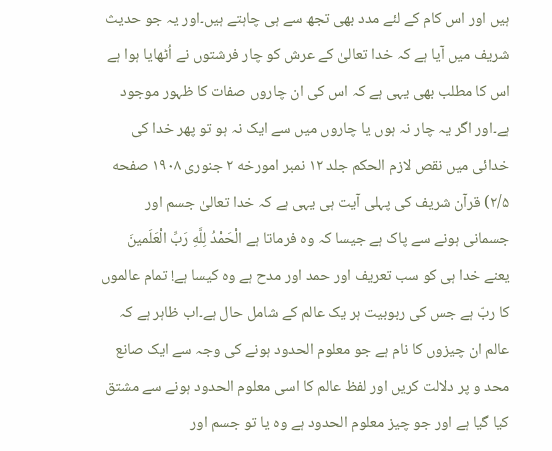ہیں اور اس کام کے لئے مدد بھی تجھ سے ہی چاہتے ہیں۔اور یہ جو حدیث شریف میں آیا ہے کہ خدا تعالیٰ کے عرش کو چار فرشتوں نے اُٹھایا ہوا ہے اس کا مطلب بھی یہی ہے کہ اس کی ان چاروں صفات کا ظہور موجود ہے۔اور اگر یہ چار نہ ہوں یا چاروں میں سے ایک نہ ہو تو پھر خدا کی خدائی میں نقص لازم الحکم جلد ۱۲ نمبر امورخه ۲ جنوری ۱۹۰۸ صفحه ۲/۵) قرآن شریف کی پہلی آیت ہی یہی ہے کہ خدا تعالیٰ جسم اور جسمانی ہونے سے پاک ہے جیسا کہ وہ فرماتا ہے الْحَمْدُ لِلَّهِ رَبِّ الْعَلَمینَ یعنے خدا ہی کو سب تعریف اور حمد اور مدح ہے وہ کیسا ہے! تمام عالموں کا ربّ ہے جس کی ربوبیت ہر یک عالم کے شامل حال ہے۔اب ظاہر ہے کہ عالم ان چیزوں کا نام ہے جو معلوم الحدود ہونے کی وجہ سے ایک صانع محد و پر دلالت کریں اور لفظ عالم کا اسی معلوم الحدود ہونے سے مشتق کیا گیا ہے اور جو چیز معلوم الحدود ہے وہ یا تو جسم اور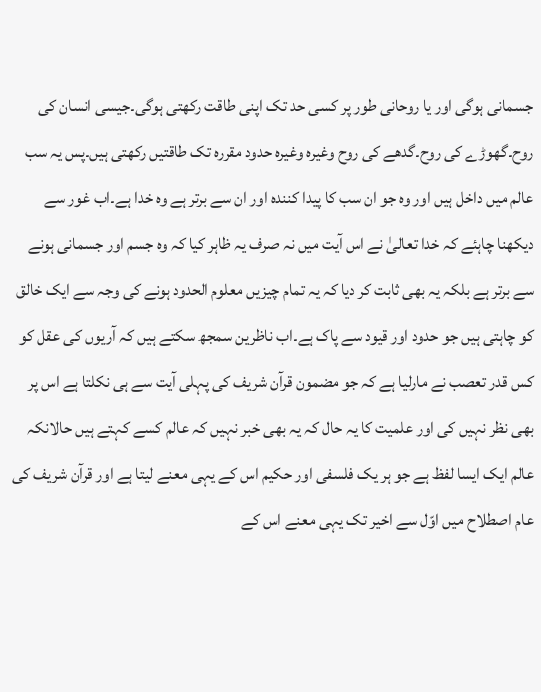جسمانی ہوگی اور یا روحانی طور پر کسی حد تک اپنی طاقت رکھتی ہوگی۔جیسی انسان کی روح۔گھوڑے کی روح۔گدھے کی روح وغیرہ وغیرہ حدود مقررہ تک طاقتیں رکھتی ہیں۔پس یہ سب عالم میں داخل ہیں اور وہ جو ان سب کا پیدا کنندہ اور ان سے برتر ہے وہ خدا ہے۔اب غور سے دیکھنا چاہئے کہ خدا تعالیٰ نے اس آیت میں نہ صرف یہ ظاہر کیا کہ وہ جسم اور جسمانی ہونے سے برتر ہے بلکہ یہ بھی ثابت کر دیا کہ یہ تمام چیزیں معلوم الحدود ہونے کی وجہ سے ایک خالق کو چاہتی ہیں جو حدود اور قیود سے پاک ہے۔اب ناظرین سمجھ سکتے ہیں کہ آریوں کی عقل کو کس قدر تعصب نے مارلیا ہے کہ جو مضمون قرآن شریف کی پہلی آیت سے ہی نکلتا ہے اس پر بھی نظر نہیں کی اور علمیت کا یہ حال کہ یہ بھی خبر نہیں کہ عالم کسے کہتے ہیں حالانکہ عالم ایک ایسا لفظ ہے جو ہر یک فلسفی اور حکیم اس کے یہی معنے لیتا ہے اور قرآن شریف کی عام اصطلاح میں اوّل سے اخیر تک یہی معنے اس کے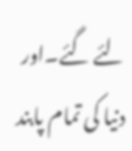لئے گئے۔اور دنیا کی تمام پابند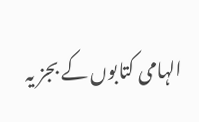الہامی کتابوں کے بجز یہ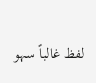لفظ غالباً سہو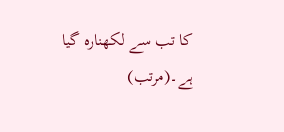کا تب سے لکھنارہ گیا ہے۔(مرتب)